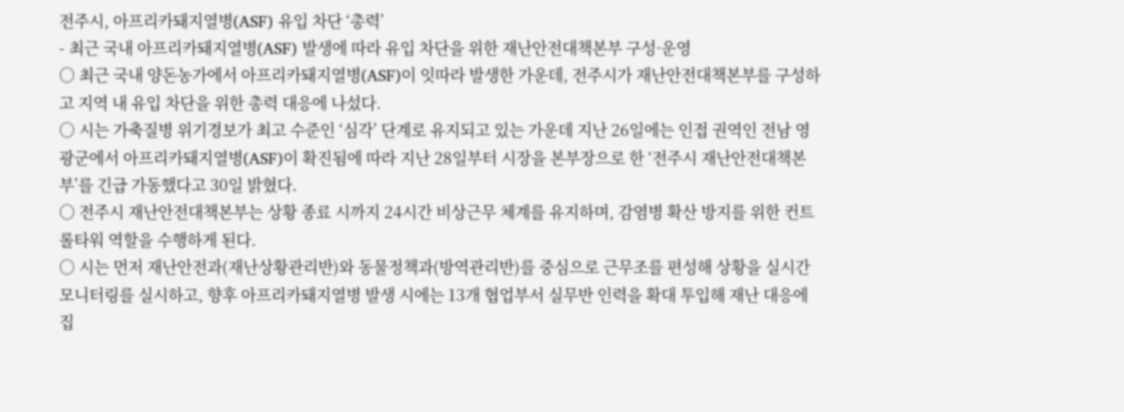전주시, 아프리카돼지열병(ASF) 유입 차단 ‘총력’
- 최근 국내 아프리카돼지열병(ASF) 발생에 따라 유입 차단을 위한 재난안전대책본부 구성·운영
○ 최근 국내 양돈농가에서 아프리카돼지열병(ASF)이 잇따라 발생한 가운데, 전주시가 재난안전대책본부를 구성하고 지역 내 유입 차단을 위한 총력 대응에 나섰다.
○ 시는 가축질병 위기경보가 최고 수준인 ‘심각’ 단계로 유지되고 있는 가운데 지난 26일에는 인접 권역인 전남 영광군에서 아프리카돼지열병(ASF)이 확진됨에 따라 지난 28일부터 시장을 본부장으로 한 ‘전주시 재난안전대책본부’를 긴급 가동했다고 30일 밝혔다.
○ 전주시 재난안전대책본부는 상황 종료 시까지 24시간 비상근무 체계를 유지하며, 감염병 확산 방지를 위한 컨트롤타워 역할을 수행하게 된다.
○ 시는 먼저 재난안전과(재난상황관리반)와 동물정책과(방역관리반)를 중심으로 근무조를 편성해 상황을 실시간 모니터링를 실시하고, 향후 아프리카돼지열병 발생 시에는 13개 협업부서 실무반 인력을 확대 투입해 재난 대응에 집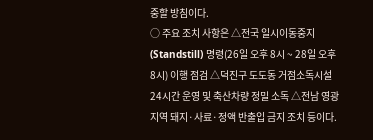중할 방침이다.
○ 주요 조치 사항은 △전국 일시이동중지(Standstill) 명령(26일 오후 8시 ~ 28일 오후 8시) 이행 점검 △덕진구 도도동 거점소독시설 24시간 운영 및 축산차량 정밀 소독 △전남 영광 지역 돼지·사료·정액 반출입 금지 조치 등이다.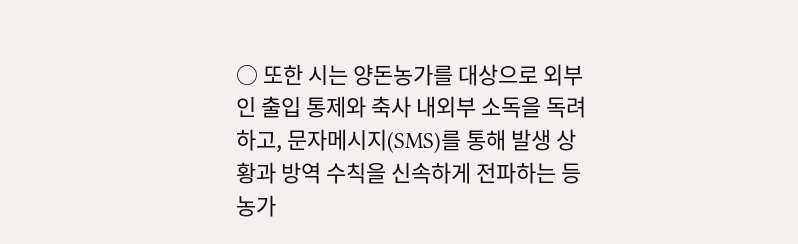○ 또한 시는 양돈농가를 대상으로 외부인 출입 통제와 축사 내외부 소독을 독려하고, 문자메시지(SMS)를 통해 발생 상황과 방역 수칙을 신속하게 전파하는 등 농가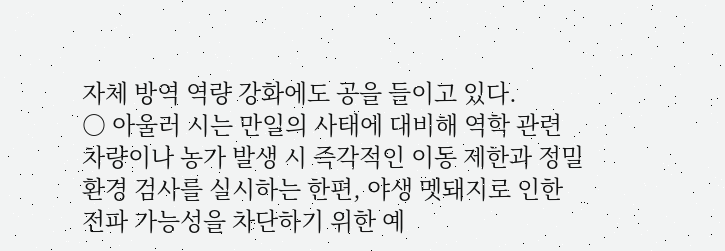자체 방역 역량 강화에도 공을 들이고 있다.
○ 아울러 시는 만일의 사태에 대비해 역학 관련 차량이나 농가 발생 시 즉각적인 이동 제한과 정밀 환경 검사를 실시하는 한편, 야생 멧돼지로 인한 전파 가능성을 차단하기 위한 예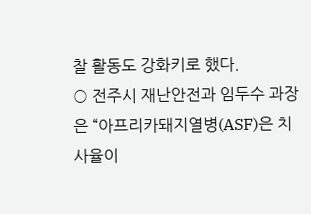찰 활동도 강화키로 했다.
○ 전주시 재난안전과 임두수 과장은 “아프리카돼지열병(ASF)은 치사율이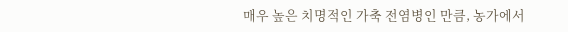매우 높은 치명적인 가축 전염병인 만큼, 농가에서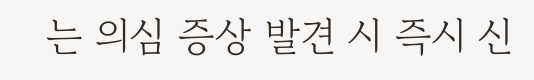는 의심 증상 발견 시 즉시 신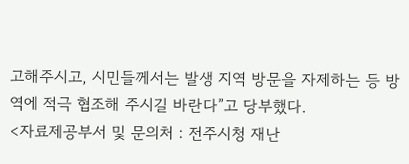고해주시고, 시민들께서는 발생 지역 방문을 자제하는 등 방역에 적극 협조해 주시길 바란다”고 당부했다.
<자료제공부서 및 문의처 : 전주시청 재난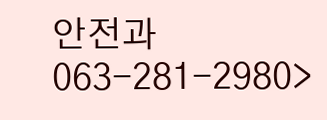안전과 063-281-2980>